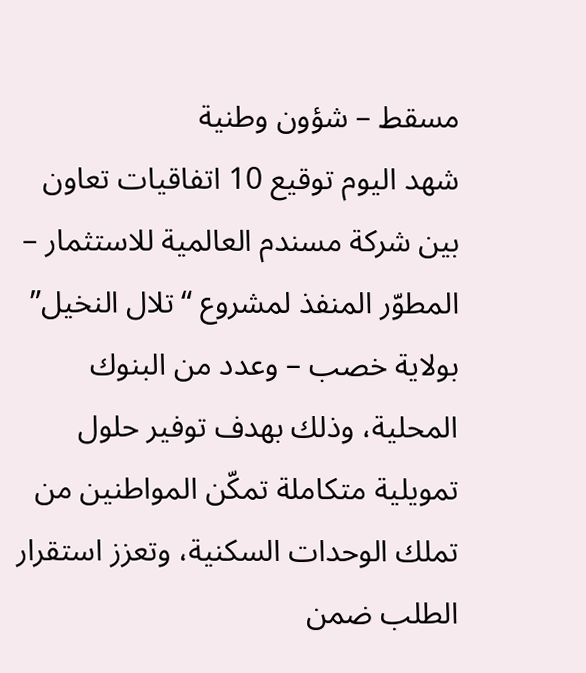مسقط – شؤون وطنية
شهد اليوم توقيع 10 اتفاقيات تعاون بين شركة مسندم العالمية للاستثمار – المطوّر المنفذ لمشروع “تلال النخيل” بولاية خصب – وعدد من البنوك المحلية، وذلك بهدف توفير حلول تمويلية متكاملة تمكّن المواطنين من تملك الوحدات السكنية، وتعزز استقرار الطلب ضمن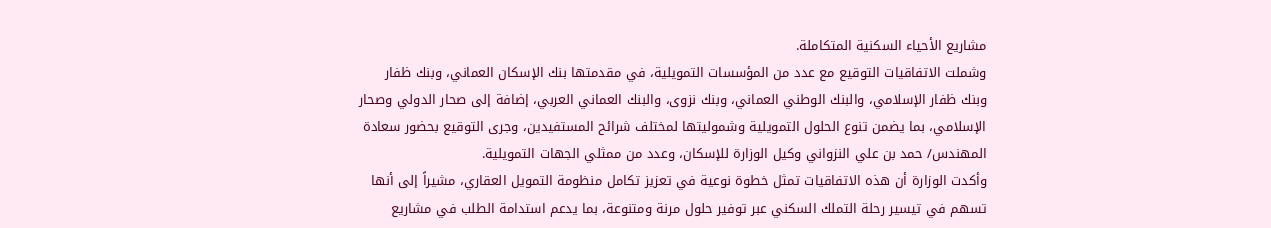مشاريع الأحياء السكنية المتكاملة.
وشملت الاتفاقيات التوقيع مع عدد من المؤسسات التمويلية، في مقدمتها بنك الإسكان العماني، وبنك ظفار وبنك ظفار الإسلامي، والبنك الوطني العماني، وبنك نزوى، والبنك العماني العربي، إضافة إلى صحار الدولي وصحار الإسلامي، بما يضمن تنوع الحلول التمويلية وشموليتها لمختلف شرائح المستفيدين، وجرى التوقيع بحضور سعادة المهندس/ حمد بن علي النزواني وكيل الوزارة للإسكان، وعدد من ممثلي الجهات التمويلية.
وأكدت الوزارة أن هذه الاتفاقيات تمثل خطوة نوعية في تعزيز تكامل منظومة التمويل العقاري، مشيراً إلى أنها تسهم في تيسير رحلة التملك السكني عبر توفير حلول مرنة ومتنوعة، بما يدعم استدامة الطلب في مشاريع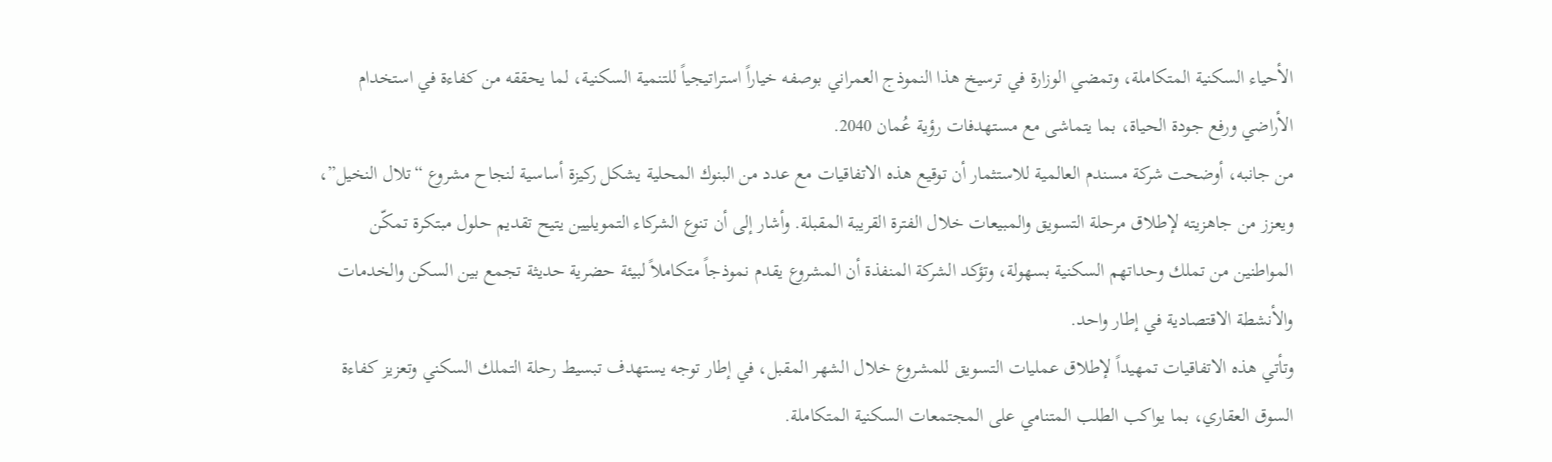الأحياء السكنية المتكاملة، وتمضي الوزارة في ترسيخ هذا النموذج العمراني بوصفه خياراً استراتيجياً للتنمية السكنية، لما يحققه من كفاءة في استخدام الأراضي ورفع جودة الحياة، بما يتماشى مع مستهدفات رؤية عُمان 2040.
من جانبه، أوضحت شركة مسندم العالمية للاستثمار أن توقيع هذه الاتفاقيات مع عدد من البنوك المحلية يشكل ركيزة أساسية لنجاح مشروع “تلال النخيل”، ويعزز من جاهزيته لإطلاق مرحلة التسويق والمبيعات خلال الفترة القريبة المقبلة. وأشار إلى أن تنوع الشركاء التمويليين يتيح تقديم حلول مبتكرة تمكّن المواطنين من تملك وحداتهم السكنية بسهولة، وتؤكد الشركة المنفذة أن المشروع يقدم نموذجاً متكاملاً لبيئة حضرية حديثة تجمع بين السكن والخدمات والأنشطة الاقتصادية في إطار واحد.
وتأتي هذه الاتفاقيات تمهيداً لإطلاق عمليات التسويق للمشروع خلال الشهر المقبل، في إطار توجه يستهدف تبسيط رحلة التملك السكني وتعزيز كفاءة السوق العقاري، بما يواكب الطلب المتنامي على المجتمعات السكنية المتكاملة.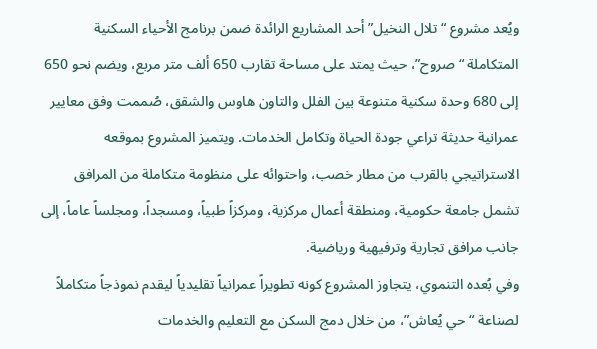ويُعد مشروع “تلال النخيل” أحد المشاريع الرائدة ضمن برنامج الأحياء السكنية المتكاملة “صروح”، حيث يمتد على مساحة تقارب 650 ألف متر مربع، ويضم نحو 650 إلى 680 وحدة سكنية متنوعة بين الفلل والتاون هاوس والشقق، صُممت وفق معايير عمرانية حديثة تراعي جودة الحياة وتكامل الخدمات. ويتميز المشروع بموقعه الاستراتيجي بالقرب من مطار خصب، واحتوائه على منظومة متكاملة من المرافق تشمل جامعة حكومية، ومنطقة أعمال مركزية، ومركزاً طبياً، ومسجداً، ومجلساً عاماً، إلى جانب مرافق تجارية وترفيهية ورياضية.
وفي بُعده التنموي، يتجاوز المشروع كونه تطويراً عمرانياً تقليدياً ليقدم نموذجاً متكاملاً لصناعة “حي يُعاش”، من خلال دمج السكن مع التعليم والخدمات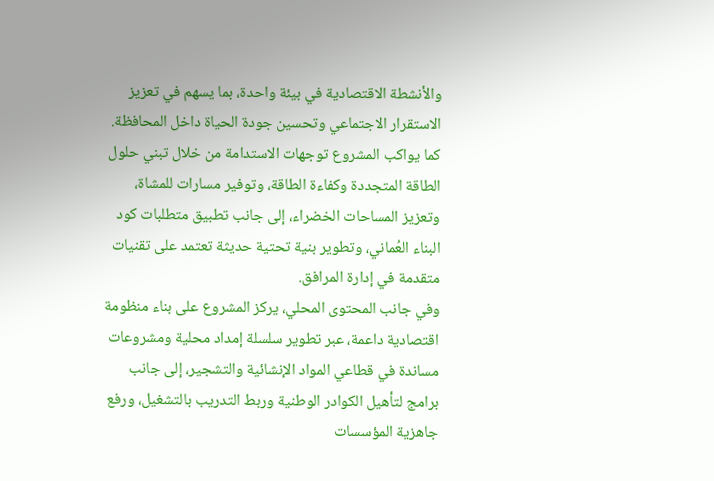والأنشطة الاقتصادية في بيئة واحدة، بما يسهم في تعزيز الاستقرار الاجتماعي وتحسين جودة الحياة داخل المحافظة.
كما يواكب المشروع توجهات الاستدامة من خلال تبني حلول الطاقة المتجددة وكفاءة الطاقة، وتوفير مسارات للمشاة، وتعزيز المساحات الخضراء، إلى جانب تطبيق متطلبات كود البناء العُماني، وتطوير بنية تحتية حديثة تعتمد على تقنيات متقدمة في إدارة المرافق.
وفي جانب المحتوى المحلي، يركز المشروع على بناء منظومة اقتصادية داعمة، عبر تطوير سلسلة إمداد محلية ومشروعات مساندة في قطاعي المواد الإنشائية والتشجير، إلى جانب برامج لتأهيل الكوادر الوطنية وربط التدريب بالتشغيل، ورفع جاهزية المؤسسات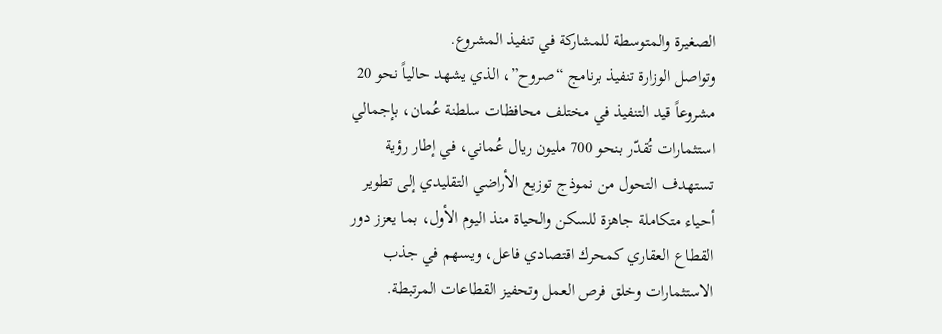الصغيرة والمتوسطة للمشاركة في تنفيذ المشروع.
وتواصل الوزارة تنفيذ برنامج “صروح”، الذي يشهد حالياً نحو 20 مشروعاً قيد التنفيذ في مختلف محافظات سلطنة عُمان، بإجمالي استثمارات تُقدّر بنحو 700 مليون ريال عُماني، في إطار رؤية تستهدف التحول من نموذج توزيع الأراضي التقليدي إلى تطوير أحياء متكاملة جاهزة للسكن والحياة منذ اليوم الأول، بما يعزز دور القطاع العقاري كمحرك اقتصادي فاعل، ويسهم في جذب الاستثمارات وخلق فرص العمل وتحفيز القطاعات المرتبطة.